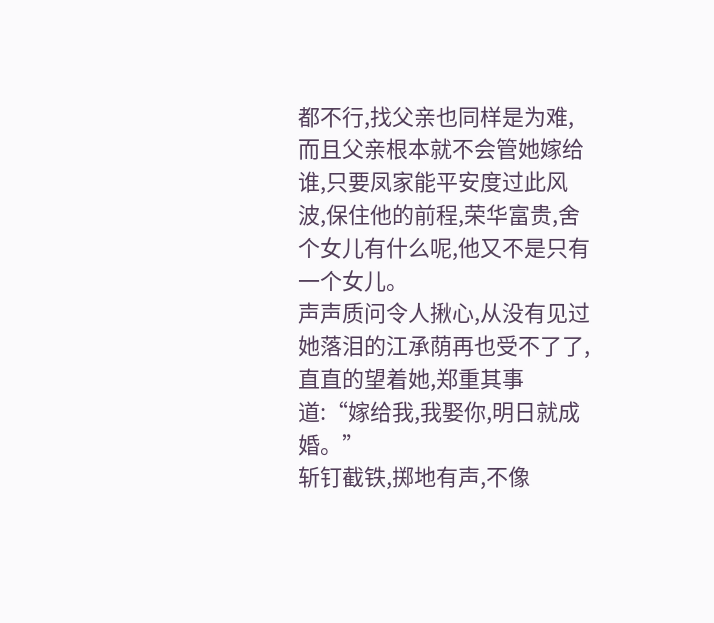都不行,找父亲也同样是为难,而且父亲根本就不会管她嫁给谁,只要凤家能平安度过此风波,保住他的前程,荣华富贵,舍个女儿有什么呢,他又不是只有一个女儿。
声声质问令人揪心,从没有见过她落泪的江承荫再也受不了了,直直的望着她,郑重其事道:“嫁给我,我娶你,明日就成婚。”
斩钉截铁,掷地有声,不像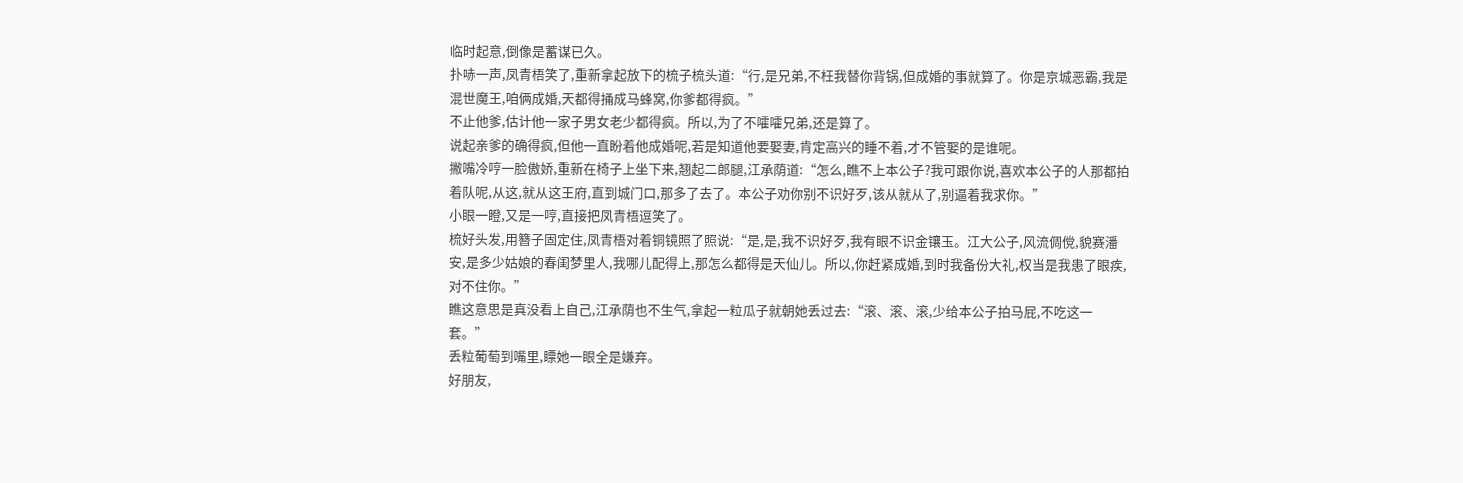临时起意,倒像是蓄谋已久。
扑哧一声,凤青梧笑了,重新拿起放下的梳子梳头道:“行,是兄弟,不枉我替你背锅,但成婚的事就算了。你是京城恶霸,我是混世魔王,咱俩成婚,天都得捅成马蜂窝,你爹都得疯。”
不止他爹,估计他一家子男女老少都得疯。所以,为了不嚯嚯兄弟,还是算了。
说起亲爹的确得疯,但他一直盼着他成婚呢,若是知道他要娶妻,肯定高兴的睡不着,才不管娶的是谁呢。
撇嘴冷哼一脸傲娇,重新在椅子上坐下来,翘起二郎腿,江承荫道:“怎么,瞧不上本公子?我可跟你说,喜欢本公子的人那都拍着队呢,从这,就从这王府,直到城门口,那多了去了。本公子劝你别不识好歹,该从就从了,别逼着我求你。”
小眼一瞪,又是一哼,直接把凤青梧逗笑了。
梳好头发,用簪子固定住,凤青梧对着铜镜照了照说:“是,是,我不识好歹,我有眼不识金镶玉。江大公子,风流倜傥,貌赛潘安,是多少姑娘的春闺梦里人,我哪儿配得上,那怎么都得是天仙儿。所以,你赶紧成婚,到时我备份大礼,权当是我患了眼疾,对不住你。”
瞧这意思是真没看上自己,江承荫也不生气,拿起一粒瓜子就朝她丢过去:“滚、滚、滚,少给本公子拍马屁,不吃这一套。”
丢粒葡萄到嘴里,瞟她一眼全是嫌弃。
好朋友,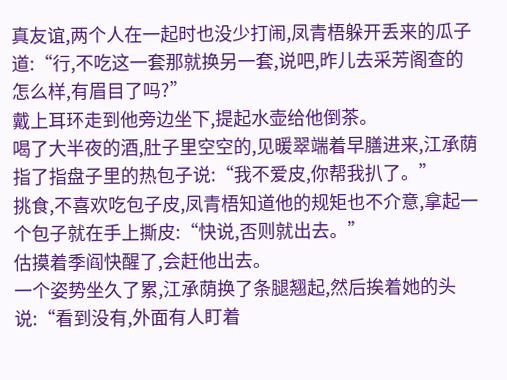真友谊,两个人在一起时也没少打闹,凤青梧躲开丢来的瓜子道:“行,不吃这一套那就换另一套,说吧,昨儿去采芳阁查的怎么样,有眉目了吗?”
戴上耳环走到他旁边坐下,提起水壶给他倒茶。
喝了大半夜的酒,肚子里空空的,见暖翠端着早膳进来,江承荫指了指盘子里的热包子说:“我不爱皮,你帮我扒了。”
挑食,不喜欢吃包子皮,凤青梧知道他的规矩也不介意,拿起一个包子就在手上撕皮:“快说,否则就出去。”
估摸着季阎快醒了,会赶他出去。
一个姿势坐久了累,江承荫换了条腿翘起,然后挨着她的头说:“看到没有,外面有人盯着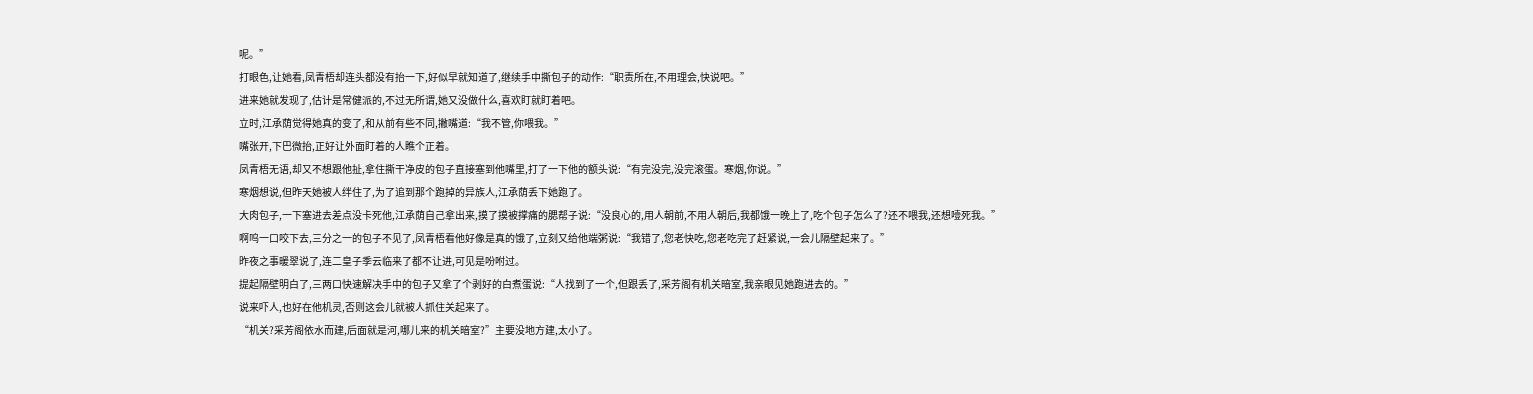呢。”
打眼色,让她看,凤青梧却连头都没有抬一下,好似早就知道了,继续手中撕包子的动作:“职责所在,不用理会,快说吧。”
进来她就发现了,估计是常健派的,不过无所谓,她又没做什么,喜欢盯就盯着吧。
立时,江承荫觉得她真的变了,和从前有些不同,撇嘴道:“我不管,你喂我。”
嘴张开,下巴微抬,正好让外面盯着的人瞧个正着。
凤青梧无语,却又不想跟他扯,拿住撕干净皮的包子直接塞到他嘴里,打了一下他的额头说:“有完没完,没完滚蛋。寒烟,你说。”
寒烟想说,但昨天她被人绊住了,为了追到那个跑掉的异族人,江承荫丢下她跑了。
大肉包子,一下塞进去差点没卡死他,江承荫自己拿出来,摸了摸被撑痛的腮帮子说:“没良心的,用人朝前,不用人朝后,我都饿一晚上了,吃个包子怎么了?还不喂我,还想噎死我。”
啊呜一口咬下去,三分之一的包子不见了,凤青梧看他好像是真的饿了,立刻又给他端粥说:“我错了,您老快吃,您老吃完了赶紧说,一会儿隔壁起来了。”
昨夜之事暖翠说了,连二皇子季云临来了都不让进,可见是吩咐过。
提起隔壁明白了,三两口快速解决手中的包子又拿了个剥好的白煮蛋说:“人找到了一个,但跟丢了,采芳阁有机关暗室,我亲眼见她跑进去的。”
说来吓人,也好在他机灵,否则这会儿就被人抓住关起来了。
“机关?采芳阁依水而建,后面就是河,哪儿来的机关暗室?”主要没地方建,太小了。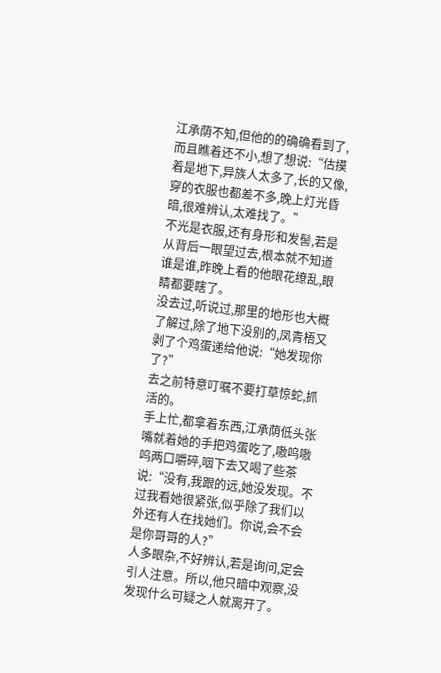江承荫不知,但他的的确确看到了,而且瞧着还不小,想了想说:“估摸着是地下,异族人太多了,长的又像,穿的衣服也都差不多,晚上灯光昏暗,很难辨认,太难找了。”
不光是衣服,还有身形和发髻,若是从背后一眼望过去,根本就不知道谁是谁,昨晚上看的他眼花缭乱,眼睛都要瞎了。
没去过,听说过,那里的地形也大概了解过,除了地下没别的,凤青梧又剥了个鸡蛋递给他说:“她发现你了?”
去之前特意叮嘱不要打草惊蛇,抓活的。
手上忙,都拿着东西,江承荫低头张嘴就着她的手把鸡蛋吃了,嗷呜嗷呜两口嚼碎,咽下去又喝了些茶说:“没有,我跟的远,她没发现。不过我看她很紧张,似乎除了我们以外还有人在找她们。你说,会不会是你哥哥的人?”
人多眼杂,不好辨认,若是询问,定会引人注意。所以,他只暗中观察,没发现什么可疑之人就离开了。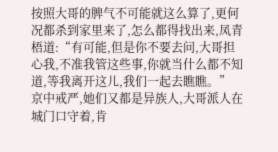按照大哥的脾气不可能就这么算了,更何况都杀到家里来了,怎么都得找出来,凤青梧道:“有可能,但是你不要去问,大哥担心我,不准我管这些事,你就当什么都不知道,等我离开这儿,我们一起去瞧瞧。”
京中戒严,她们又都是异族人,大哥派人在城门口守着,肯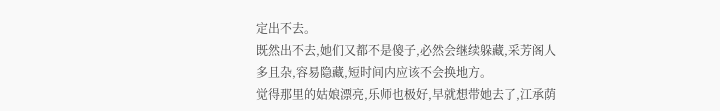定出不去。
既然出不去,她们又都不是傻子,必然会继续躲藏,采芳阁人多且杂,容易隐藏,短时间内应该不会换地方。
觉得那里的姑娘漂亮,乐师也极好,早就想带她去了,江承荫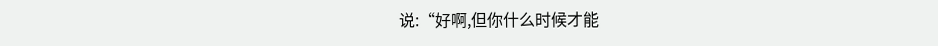说:“好啊,但你什么时候才能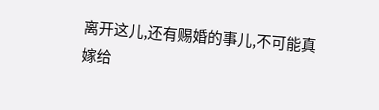离开这儿,还有赐婚的事儿,不可能真嫁给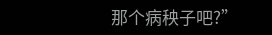那个病秧子吧?”